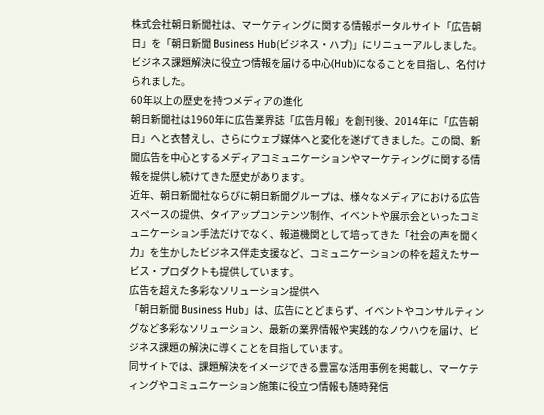株式会社朝日新聞社は、マーケティングに関する情報ポータルサイト「広告朝日」を「朝日新聞 Business Hub(ビジネス・ハブ)」にリニューアルしました。ビジネス課題解決に役立つ情報を届ける中心(Hub)になることを目指し、名付けられました。
60年以上の歴史を持つメディアの進化
朝日新聞社は1960年に広告業界誌「広告月報」を創刊後、2014年に「広告朝日」へと衣替えし、さらにウェブ媒体へと変化を遂げてきました。この間、新聞広告を中心とするメディアコミュニケーションやマーケティングに関する情報を提供し続けてきた歴史があります。
近年、朝日新聞社ならびに朝日新聞グループは、様々なメディアにおける広告スペースの提供、タイアップコンテンツ制作、イベントや展示会といったコミュニケーション手法だけでなく、報道機関として培ってきた「社会の声を聞く力」を生かしたビジネス伴走支援など、コミュニケーションの枠を超えたサービス・プロダクトも提供しています。
広告を超えた多彩なソリューション提供へ
「朝日新聞 Business Hub」は、広告にとどまらず、イベントやコンサルティングなど多彩なソリューション、最新の業界情報や実践的なノウハウを届け、ビジネス課題の解決に導くことを目指しています。
同サイトでは、課題解決をイメージできる豊富な活用事例を掲載し、マーケティングやコミュニケーション施策に役立つ情報も随時発信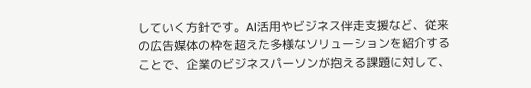していく方針です。AI活用やビジネス伴走支援など、従来の広告媒体の枠を超えた多様なソリューションを紹介することで、企業のビジネスパーソンが抱える課題に対して、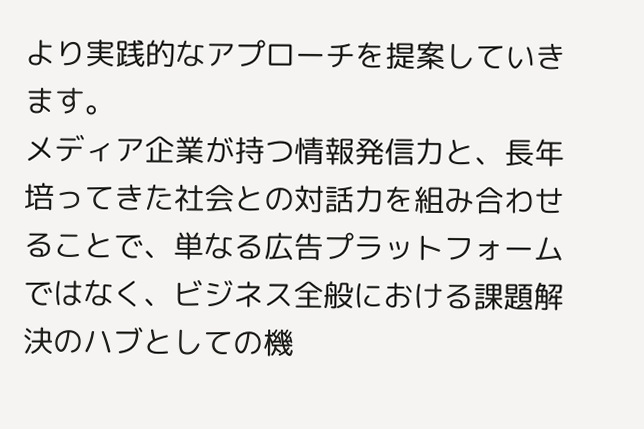より実践的なアプローチを提案していきます。
メディア企業が持つ情報発信力と、長年培ってきた社会との対話力を組み合わせることで、単なる広告プラットフォームではなく、ビジネス全般における課題解決のハブとしての機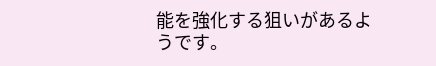能を強化する狙いがあるようです。